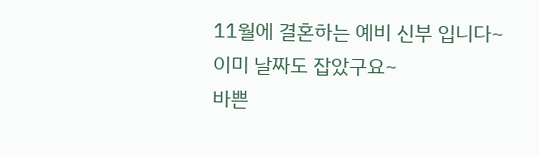11월에 결혼하는 예비 신부 입니다~
이미 날짜도 잡았구요~
바쁜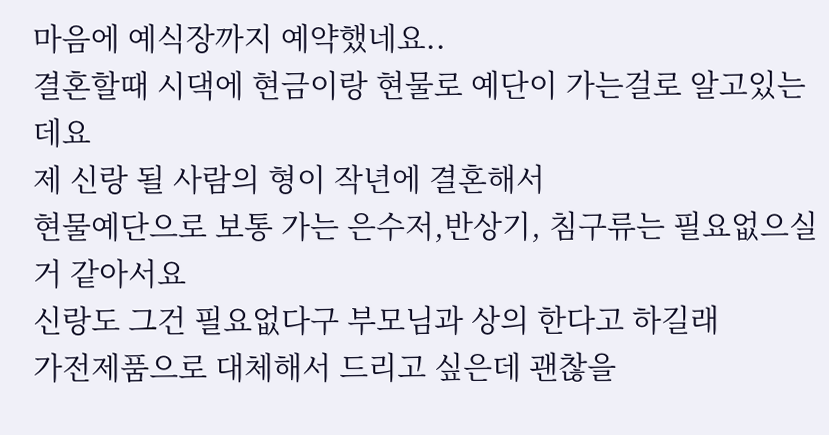마음에 예식장까지 예약했네요..
결혼할때 시댁에 현금이랑 현물로 예단이 가는걸로 알고있는데요
제 신랑 될 사람의 형이 작년에 결혼해서
현물예단으로 보통 가는 은수저,반상기, 침구류는 필요없으실거 같아서요
신랑도 그건 필요없다구 부모님과 상의 한다고 하길래
가전제품으로 대체해서 드리고 싶은데 괜찮을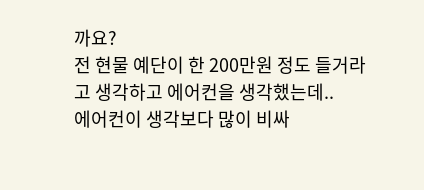까요?
전 현물 예단이 한 200만원 정도 들거라고 생각하고 에어컨을 생각했는데..
에어컨이 생각보다 많이 비싸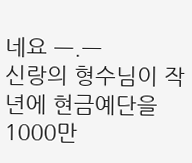네요 ㅡ.ㅡ
신랑의 형수님이 작년에 현금예단을 1000만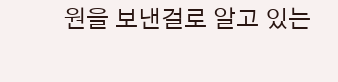원을 보낸걸로 알고 있는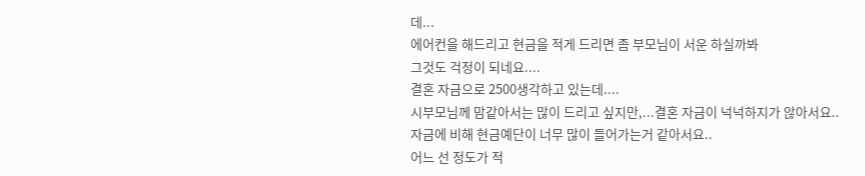데...
에어컨을 해드리고 현금을 적게 드리면 좀 부모님이 서운 하실까봐
그것도 걱정이 되네요....
결혼 자금으로 2500생각하고 있는데....
시부모님께 맘같아서는 많이 드리고 싶지만,...결혼 자금이 넉넉하지가 않아서요..
자금에 비해 현금예단이 너무 많이 들어가는거 같아서요..
어느 선 정도가 적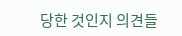당한 것인지 의견들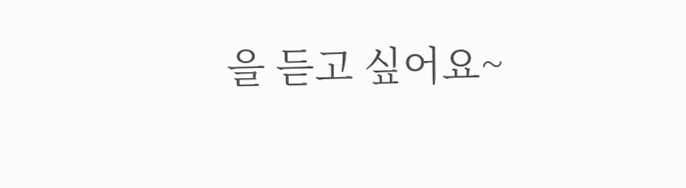을 듣고 싶어요~